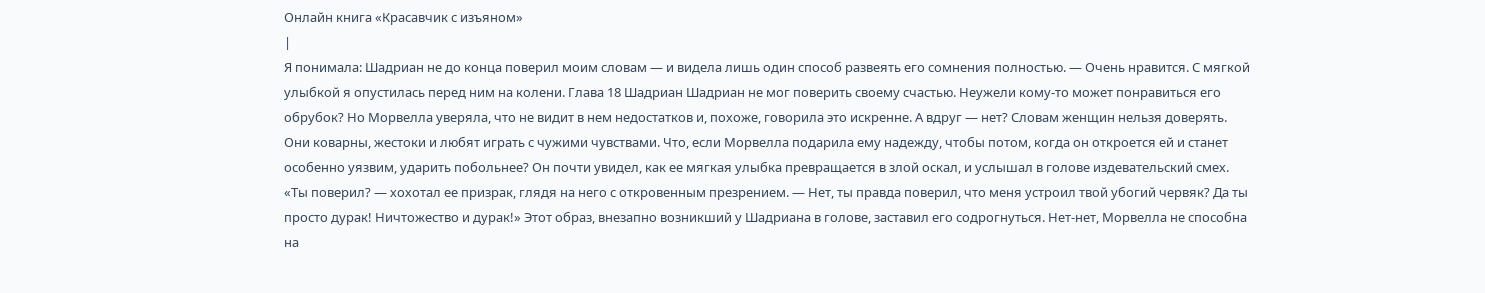Онлайн книга «Красавчик с изъяном»
|
Я понимала: Шадриан не до конца поверил моим словам — и видела лишь один способ развеять его сомнения полностью. — Очень нравится. С мягкой улыбкой я опустилась перед ним на колени. Глава 18 Шадриан Шадриан не мог поверить своему счастью. Неужели кому-то может понравиться его обрубок? Но Морвелла уверяла, что не видит в нем недостатков и, похоже, говорила это искренне. А вдруг — нет? Словам женщин нельзя доверять. Они коварны, жестоки и любят играть с чужими чувствами. Что, если Морвелла подарила ему надежду, чтобы потом, когда он откроется ей и станет особенно уязвим, ударить побольнее? Он почти увидел, как ее мягкая улыбка превращается в злой оскал, и услышал в голове издевательский смех. «Ты поверил? — хохотал ее призрак, глядя на него с откровенным презрением. — Нет, ты правда поверил, что меня устроил твой убогий червяк? Да ты просто дурак! Ничтожество и дурак!» Этот образ, внезапно возникший у Шадриана в голове, заставил его содрогнуться. Нет-нет, Морвелла не способна на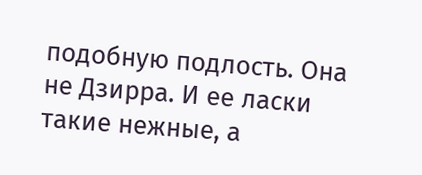подобную подлость. Она не Дзирра. И ее ласки такие нежные, а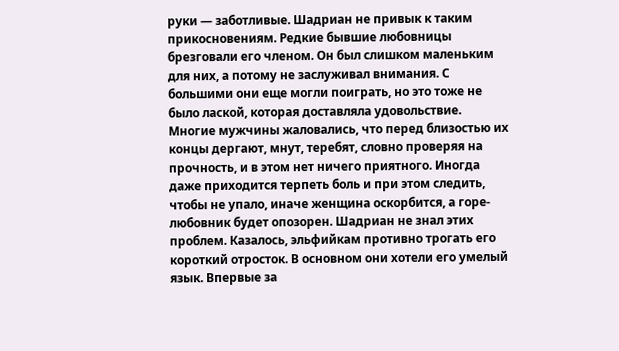руки — заботливые. Шадриан не привык к таким прикосновениям. Редкие бывшие любовницы брезговали его членом. Он был слишком маленьким для них, а потому не заслуживал внимания. С большими они еще могли поиграть, но это тоже не было лаской, которая доставляла удовольствие. Многие мужчины жаловались, что перед близостью их концы дергают, мнут, теребят, словно проверяя на прочность, и в этом нет ничего приятного. Иногда даже приходится терпеть боль и при этом следить, чтобы не упало, иначе женщина оскорбится, а горе-любовник будет опозорен. Шадриан не знал этих проблем. Казалось, эльфийкам противно трогать его короткий отросток. В основном они хотели его умелый язык. Впервые за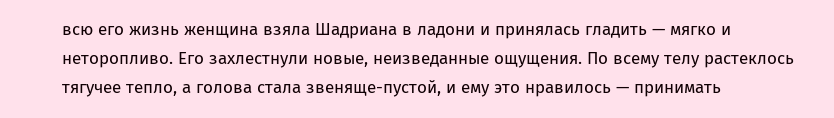всю его жизнь женщина взяла Шадриана в ладони и принялась гладить — мягко и неторопливо. Его захлестнули новые, неизведанные ощущения. По всему телу растеклось тягучее тепло, а голова стала звеняще-пустой, и ему это нравилось — принимать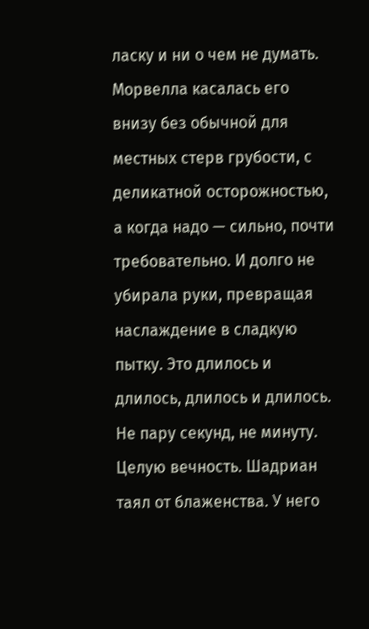ласку и ни о чем не думать. Морвелла касалась его внизу без обычной для местных стерв грубости, с деликатной осторожностью, а когда надо — сильно, почти требовательно. И долго не убирала руки, превращая наслаждение в сладкую пытку. Это длилось и длилось, длилось и длилось. Не пару секунд, не минуту. Целую вечность. Шадриан таял от блаженства. У него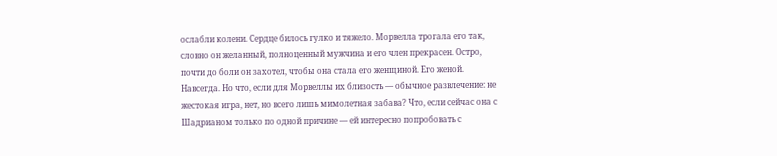ослабли колени. Сердце билось гулко и тяжело. Морвелла трогала его так, словно он желанный, полноценный мужчина и его член прекрасен. Остро, почти до боли он захотел, чтобы она стала его женщиной. Его женой. Навсегда. Но что, если для Морвеллы их близость — обычное развлечение: не жестокая игра, нет, но всего лишь мимолетная забава? Что, если сейчас она с Шадрианом только по одной причине — ей интересно попробовать с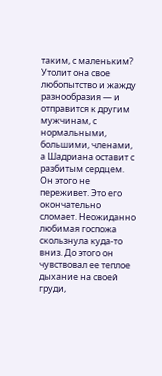таким, с маленьким? Утолит она свое любопытство и жажду разнообразия — и отправится к другим мужчинам, с нормальными, большими, членами, а Шадриана оставит с разбитым сердцем. Он этого не переживет. Это его окончательно сломает. Неожиданно любимая госпожа скользнула куда-то вниз. До этого он чувствовал ее теплое дыхание на своей груди,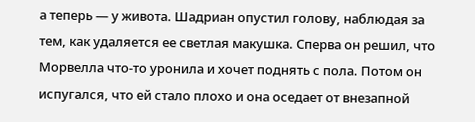а теперь — у живота. Шадриан опустил голову, наблюдая за тем, как удаляется ее светлая макушка. Сперва он решил, что Морвелла что-то уронила и хочет поднять с пола. Потом он испугался, что ей стало плохо и она оседает от внезапной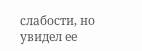слабости, но увидел ее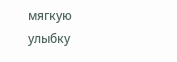мягкую улыбку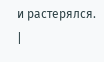и растерялся. |